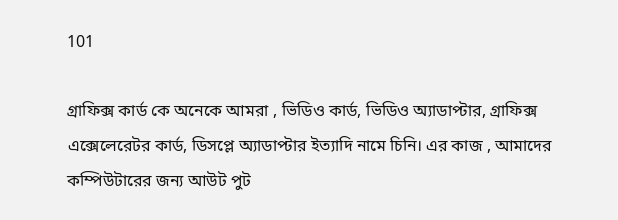101

গ্রাফিক্স কার্ড কে অনেকে আমরা , ভিডিও কার্ড, ভিডিও অ্যাডাপ্টার, গ্রাফিক্স এক্সেলেরেটর কার্ড, ডিসপ্লে অ্যাডাপ্টার ইত্যাদি নামে চিনি। এর কাজ , আমাদের কম্পিউটারের জন্য আউট পুট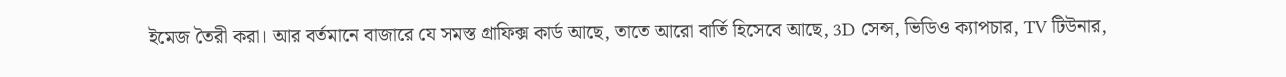ইমেজ তৈরী করা। আর বর্তমানে বাজারে যে সমস্ত গ্রাফিক্স কার্ড আছে, তাতে আরো বার্তি হিসেবে আছে, 3D সেন্স, ভিডিও ক্যাপচার, TV টিউনার,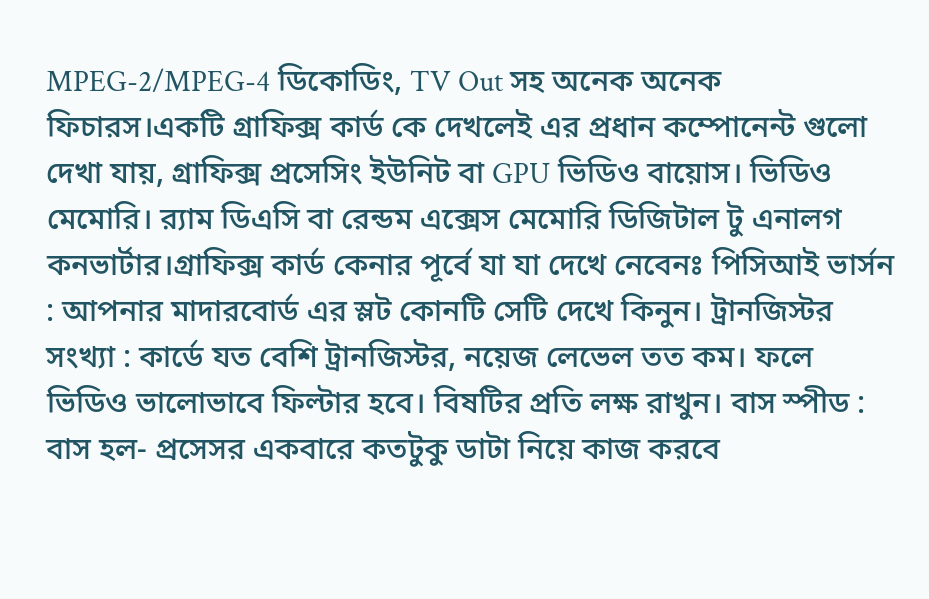MPEG-2/MPEG-4 ডিকোডিং, TV Out সহ অনেক অনেক ফিচারস।একটি গ্রাফিক্স কার্ড কে দেখলেই এর প্রধান কম্পোনেন্ট গুলো দেখা যায়, গ্রাফিক্স প্রসেসিং ইউনিট বা GPU ভিডিও বায়োস। ভিডিও মেমোরি। র‍্যাম ডিএসি বা রেন্ডম এক্সেস মেমোরি ডিজিটাল টু এনালগ কনভার্টার।গ্রাফিক্স কার্ড কেনার পূর্বে যা যা দেখে নেবেনঃ পিসিআই ভার্সন : আপনার মাদারবোর্ড এর স্লট কোনটি সেটি দেখে কিনুন। ট্রানজিস্টর সংখ্যা : কার্ডে যত বেশি ট্রানজিস্টর, নয়েজ লেভেল তত কম। ফলে ভিডিও ভালোভাবে ফিল্টার হবে। বিষটির প্রতি লক্ষ রাখুন। বাস স্পীড : বাস হল- প্রসেসর একবারে কতটুকু ডাটা নিয়ে কাজ করবে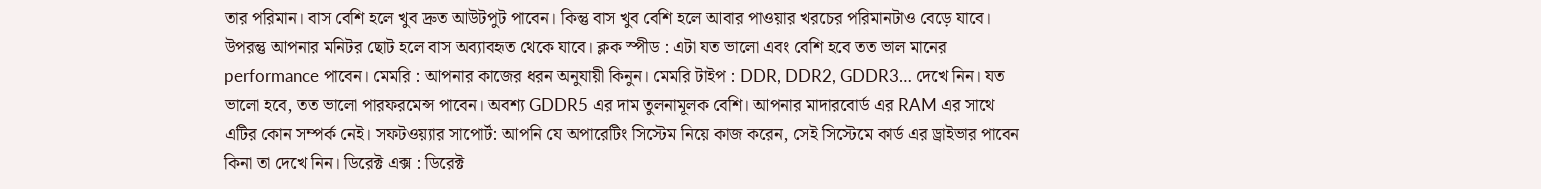তার পরিমান। বাস বেশি হলে খুব দ্রুত আউটপুট পাবেন। কিন্তু বাস খুব বেশি হলে আবার পাওয়ার খরচের পরিমানটাও বেড়ে যাবে। উপরন্তু আপনার মনিটর ছোট হলে বাস অব্যাবহৃত থেকে যাবে। ক্লক স্পীড : এটা যত ভালো এবং বেশি হবে তত ভাল মানের performance পাবেন। মেমরি : আপনার কাজের ধরন অনুযায়ী কিনুন। মেমরি টাইপ : DDR, DDR2, GDDR3… দেখে নিন। যত ভালো হবে, তত ভালো পারফরমেন্স পাবেন। অবশ্য GDDR5 এর দাম তুলনামূলক বেশি। আপনার মাদারবোর্ড এর RAM এর সাথে এটির কোন সম্পর্ক নেই। সফটওয়্যার সাপোর্ট: আপনি যে অপারেটিং সিস্টেম নিয়ে কাজ করেন, সেই সিস্টেমে কার্ড এর ড্রাইভার পাবেন কিনা তা দেখে নিন। ডিরেক্ট এক্স : ডিরেক্ট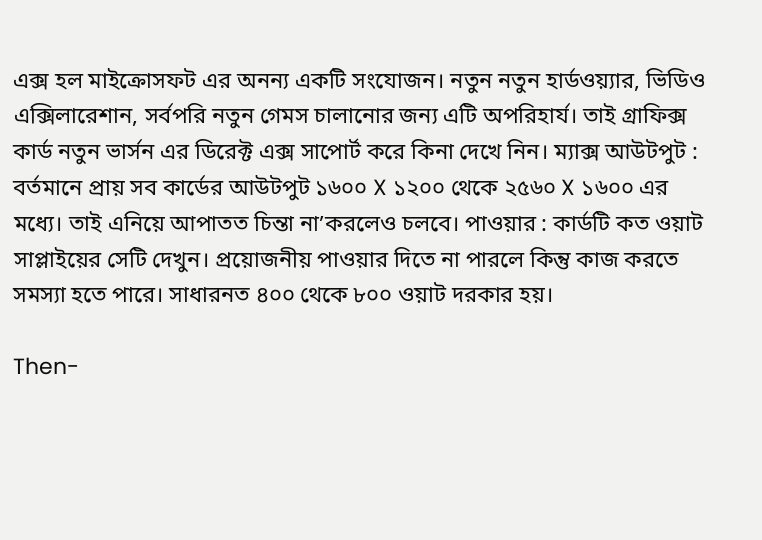এক্স হল মাইক্রোসফট এর অনন্য একটি সংযোজন। নতুন নতুন হার্ডওয়্যার, ভিডিও এক্সিলারেশান, সর্বপরি নতুন গেমস চালানোর জন্য এটি অপরিহার্য। তাই গ্রাফিক্স কার্ড নতুন ভার্সন এর ডিরেক্ট এক্স সাপোর্ট করে কিনা দেখে নিন। ম্যাক্স আউটপুট : বর্তমানে প্রায় সব কার্ডের আউটপুট ১৬০০ X ১২০০ থেকে ২৫৬০ X ১৬০০ এর মধ্যে। তাই এনিয়ে আপাতত চিন্তা না’করলেও চলবে। পাওয়ার : কার্ডটি কত ওয়াট সাপ্লাইয়ের সেটি দেখুন। প্রয়োজনীয় পাওয়ার দিতে না পারলে কিন্তু কাজ করতে সমস্যা হতে পারে। সাধারনত ৪০০ থেকে ৮০০ ওয়াট দরকার হয়।

Then-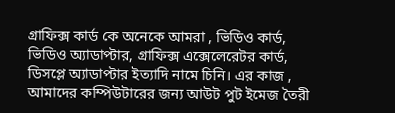গ্রাফিক্স কার্ড কে অনেকে আমরা , ভিডিও কার্ড, ভিডিও অ্যাডাপ্টার, গ্রাফিক্স এক্সেলেরেটর কার্ড, ডিসপ্লে অ্যাডাপ্টার ইত্যাদি নামে চিনি। এর কাজ , আমাদের কম্পিউটারের জন্য আউট পুট ইমেজ তৈরী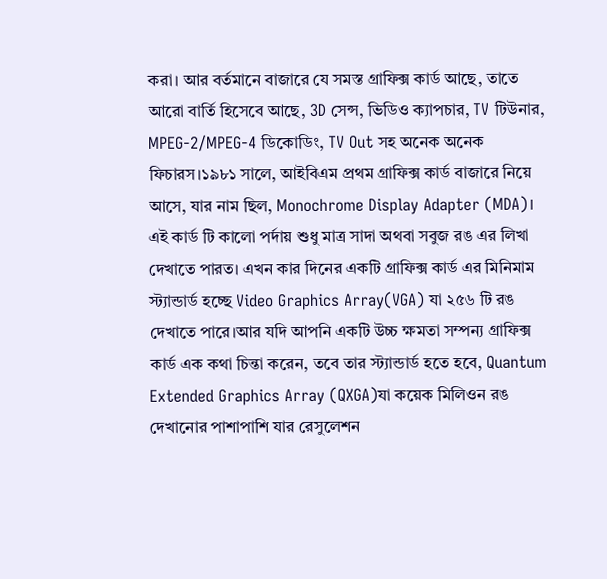করা। আর বর্তমানে বাজারে যে সমস্ত গ্রাফিক্স কার্ড আছে, তাতে আরো বার্তি হিসেবে আছে, 3D সেন্স, ভিডিও ক্যাপচার, TV টিউনার, MPEG-2/MPEG-4 ডিকোডিং, TV Out সহ অনেক অনেক ফিচারস।১৯৮১ সালে, আইবিএম প্রথম গ্রাফিক্স কার্ড বাজারে নিয়ে আসে, যার নাম ছিল, Monochrome Display Adapter (MDA)। এই কার্ড টি কালো পর্দায় শুধু মাত্র সাদা অথবা সবুজ রঙ এর লিখা দেখাতে পারত। এখন কার দিনের একটি গ্রাফিক্স কার্ড এর মিনিমাম স্ট্যান্ডার্ড হচ্ছে Video Graphics Array(VGA) যা ২৫৬ টি রঙ দেখাতে পারে।আর যদি আপনি একটি উচ্চ ক্ষমতা সম্পন্য গ্রাফিক্স কার্ড এক কথা চিন্তা করেন, তবে তার স্ট্যান্ডার্ড হতে হবে, Quantum Extended Graphics Array (QXGA)যা কয়েক মিলিওন রঙ দেখানোর পাশাপাশি যার রেসুলেশন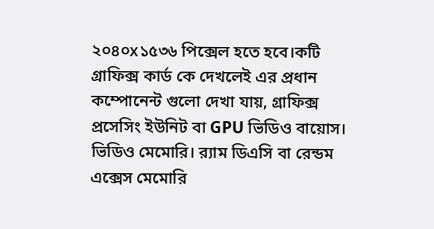২০৪০x১৫৩৬ পিক্সেল হতে হবে।কটি গ্রাফিক্স কার্ড কে দেখলেই এর প্রধান কম্পোনেন্ট গুলো দেখা যায়, গ্রাফিক্স প্রসেসিং ইউনিট বা GPU ভিডিও বায়োস। ভিডিও মেমোরি। র‍্যাম ডিএসি বা রেন্ডম এক্সেস মেমোরি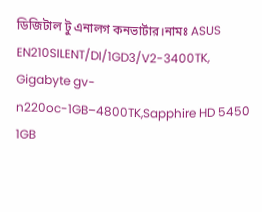ডিজিটাল টু এনালগ কনভার্টার।নামঃ ASUS EN210SILENT/DI/1GD3/V2-3400TK, Gigabyte gv-n220oc-1GB–4800TK,Sapphire HD 5450 1GB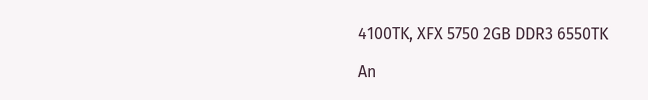4100TK, XFX 5750 2GB DDR3 6550TK

An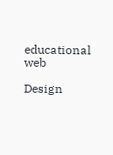educational web

Design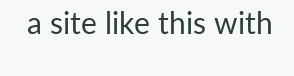a site like this with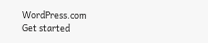WordPress.com
Get started